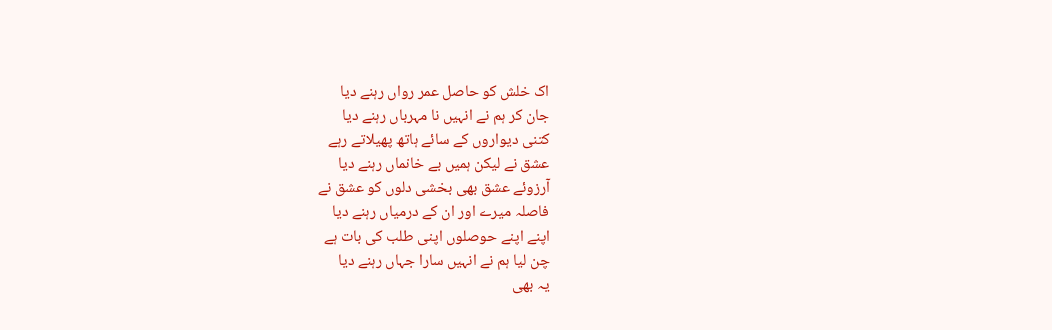اک خلش کو حاصل عمر رواں رہنے دیا
جان کر ہم نے انہیں نا مہرباں رہنے دیا
کتنی دیواروں کے سائے ہاتھ پھیلاتے رہے
عشق نے لیکن ہمیں بے خانماں رہنے دیا
آرزوئے عشق بھی بخشی دلوں کو عشق نے
فاصلہ میرے اور ان کے درمیاں رہنے دیا
اپنے اپنے حوصلوں اپنی طلب کی بات ہے
چن لیا ہم نے انہیں سارا جہاں رہنے دیا
یہ بھی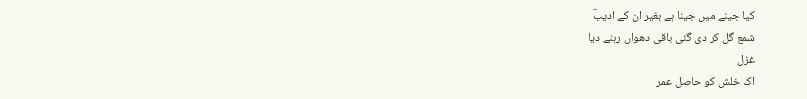کیا جینے میں جینا ہے بغیر ان کے ادیبؔ
شمع گل کر دی گئی باقی دھواں رہنے دیا
غزل
اک خلش کو حاصل عمر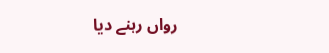رواں رہنے دیا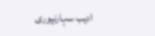ادیب سہارنپوری